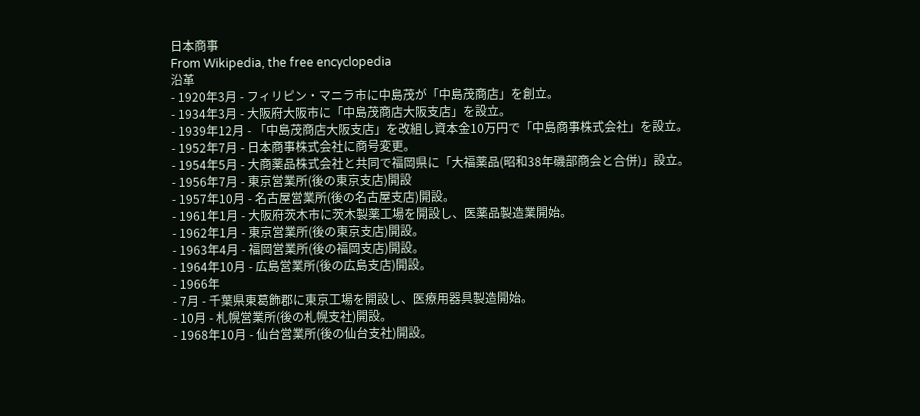日本商事
From Wikipedia, the free encyclopedia
沿革
- 1920年3月 - フィリピン・マニラ市に中島茂が「中島茂商店」を創立。
- 1934年3月 - 大阪府大阪市に「中島茂商店大阪支店」を設立。
- 1939年12月 - 「中島茂商店大阪支店」を改組し資本金10万円で「中島商事株式会社」を設立。
- 1952年7月 - 日本商事株式会社に商号変更。
- 1954年5月 - 大商薬品株式会社と共同で福岡県に「大福薬品(昭和38年磯部商会と合併)」設立。
- 1956年7月 - 東京営業所(後の東京支店)開設
- 1957年10月 - 名古屋営業所(後の名古屋支店)開設。
- 1961年1月 - 大阪府茨木市に茨木製薬工場を開設し、医薬品製造業開始。
- 1962年1月 - 東京営業所(後の東京支店)開設。
- 1963年4月 - 福岡営業所(後の福岡支店)開設。
- 1964年10月 - 広島営業所(後の広島支店)開設。
- 1966年
- 7月 - 千葉県東葛飾郡に東京工場を開設し、医療用器具製造開始。
- 10月 - 札幌営業所(後の札幌支社)開設。
- 1968年10月 - 仙台営業所(後の仙台支社)開設。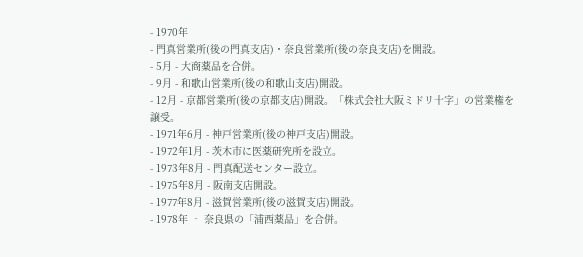- 1970年
- 門真営業所(後の門真支店)・奈良営業所(後の奈良支店)を開設。
- 5月 - 大商薬品を合併。
- 9月 - 和歌山営業所(後の和歌山支店)開設。
- 12月 - 京都営業所(後の京都支店)開設。「株式会社大阪ミドリ十字」の営業権を譲受。
- 1971年6月 - 神戸営業所(後の神戸支店)開設。
- 1972年1月 - 茨木市に医薬研究所を設立。
- 1973年8月 - 門真配送センター設立。
- 1975年8月 - 阪南支店開設。
- 1977年8月 - 滋賀営業所(後の滋賀支店)開設。
- 1978年 ‐ 奈良県の「浦西薬品」を合併。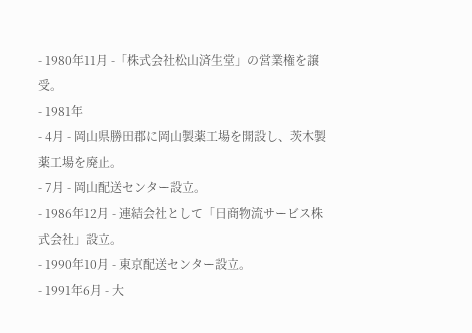- 1980年11月 -「株式会社松山済生堂」の営業権を譲受。
- 1981年
- 4月 - 岡山県勝田郡に岡山製薬工場を開設し、茨木製薬工場を廃止。
- 7月 - 岡山配送センター設立。
- 1986年12月 - 連結会社として「日商物流サービス株式会社」設立。
- 1990年10月 - 東京配送センター設立。
- 1991年6月 - 大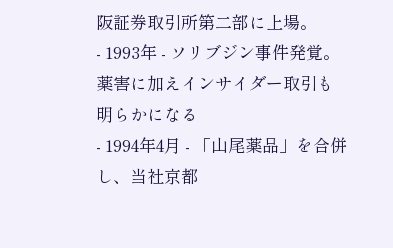阪証券取引所第二部に上場。
- 1993年 ‐ ソリブジン事件発覚。薬害に加えインサイダー取引も明らかになる
- 1994年4月 ‐ 「山尾薬品」を合併し、当社京都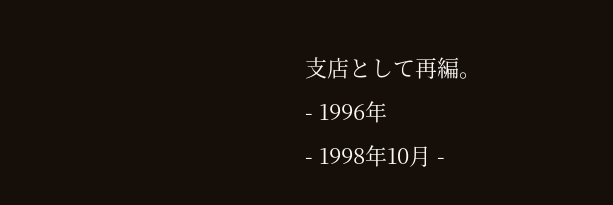支店として再編。
- 1996年
- 1998年10月 -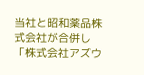当社と昭和薬品株式会社が合併し「株式会社アズウ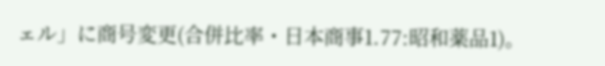ェル」に商号変更(合併比率・日本商事1.77:昭和薬品1)。